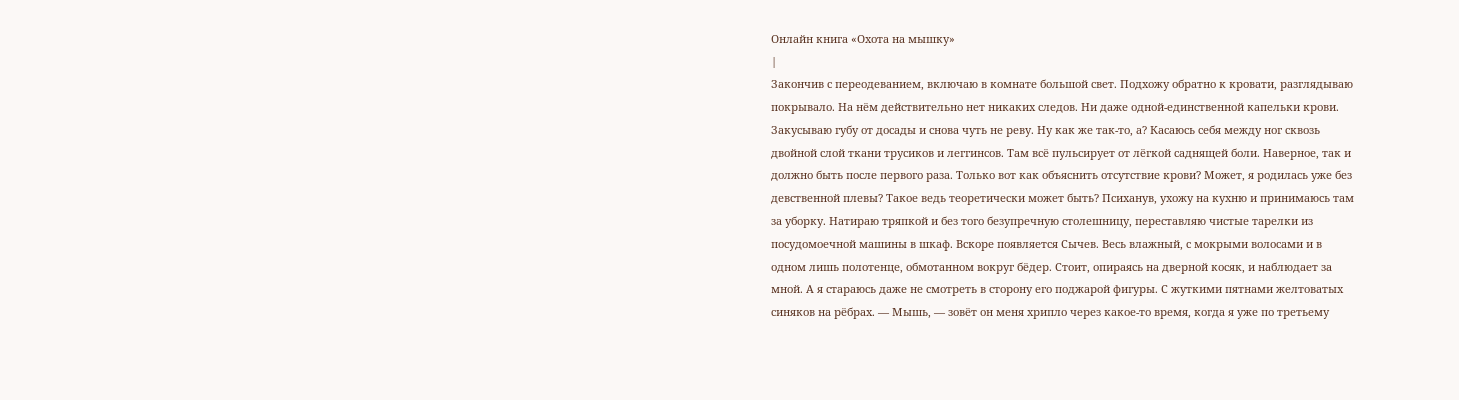Онлайн книга «Охота на мышку»
|
Закончив с переодеванием, включаю в комнате большой свет. Подхожу обратно к кровати, разглядываю покрывало. На нём действительно нет никаких следов. Ни даже одной-единственной капельки крови. Закусываю губу от досады и снова чуть не реву. Ну как же так-то, а? Касаюсь себя между ног сквозь двойной слой ткани трусиков и леггинсов. Там всё пульсирует от лёгкой саднящей боли. Наверное, так и должно быть после первого раза. Только вот как объяснить отсутствие крови? Может, я родилась уже без девственной плевы? Такое ведь теоретически может быть? Психанув, ухожу на кухню и принимаюсь там за уборку. Натираю тряпкой и без того безупречную столешницу, переставляю чистые тарелки из посудомоечной машины в шкаф. Вскоре появляется Сычев. Весь влажный, с мокрыми волосами и в одном лишь полотенце, обмотанном вокруг бёдер. Стоит, опираясь на дверной косяк, и наблюдает за мной. А я стараюсь даже не смотреть в сторону его поджарой фигуры. С жуткими пятнами желтоватых синяков на рёбрах. — Мышь, — зовёт он меня хрипло через какое-то время, когда я уже по третьему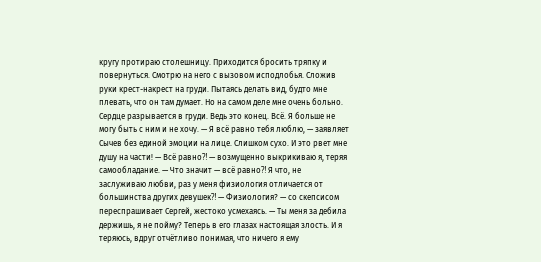кругу протираю столешницу. Приходится бросить тряпку и повернуться. Смотрю на него с вызовом исподлобья. Сложив руки крест-накрест на груди. Пытаясь делать вид, будто мне плевать, что он там думает. Но на самом деле мне очень больно. Сердце разрывается в груди. Ведь это конец. Всё. Я больше не могу быть с ним и не хочу. — Я всё равно тебя люблю, — заявляет Сычев без единой эмоции на лице. Слишком сухо. И это рвет мне душу на части! — Всё равно⁈ — возмущенно выкрикиваю я, теряя самообладание. — Что значит — всё равно⁈ Я что, не заслуживаю любви, раз у меня физиология отличается от большинства других девушек⁈ — Физиология? — со скепсисом переспрашивает Сергей, жестоко усмехаясь. — Ты меня за дебила держишь, я не пойму? Теперь в его глазах настоящая злость. И я теряюсь, вдруг отчётливо понимая, что ничего я ему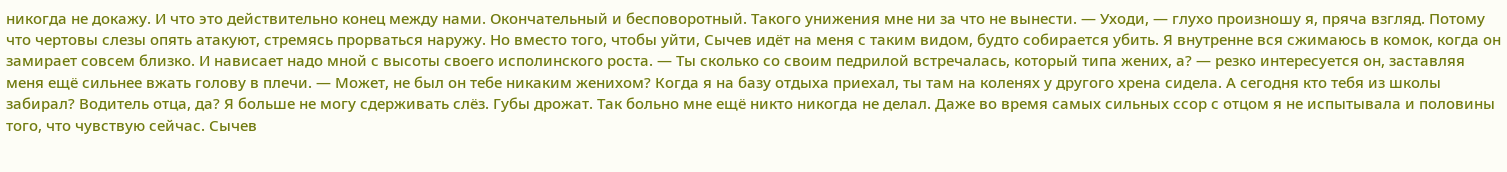никогда не докажу. И что это действительно конец между нами. Окончательный и бесповоротный. Такого унижения мне ни за что не вынести. — Уходи, — глухо произношу я, пряча взгляд. Потому что чертовы слезы опять атакуют, стремясь прорваться наружу. Но вместо того, чтобы уйти, Сычев идёт на меня с таким видом, будто собирается убить. Я внутренне вся сжимаюсь в комок, когда он замирает совсем близко. И нависает надо мной с высоты своего исполинского роста. — Ты сколько со своим педрилой встречалась, который типа жених, а? — резко интересуется он, заставляя меня ещё сильнее вжать голову в плечи. — Может, не был он тебе никаким женихом? Когда я на базу отдыха приехал, ты там на коленях у другого хрена сидела. А сегодня кто тебя из школы забирал? Водитель отца, да? Я больше не могу сдерживать слёз. Губы дрожат. Так больно мне ещё никто никогда не делал. Даже во время самых сильных ссор с отцом я не испытывала и половины того, что чувствую сейчас. Сычев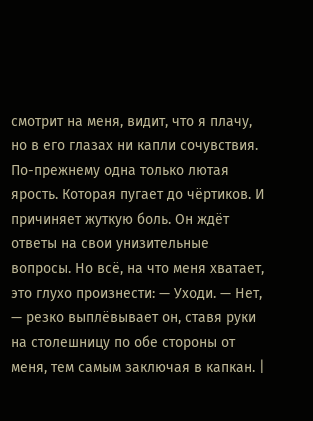смотрит на меня, видит, что я плачу, но в его глазах ни капли сочувствия. По-прежнему одна только лютая ярость. Которая пугает до чёртиков. И причиняет жуткую боль. Он ждёт ответы на свои унизительные вопросы. Но всё, на что меня хватает, это глухо произнести: — Уходи. — Нет, — резко выплёвывает он, ставя руки на столешницу по обе стороны от меня, тем самым заключая в капкан. |